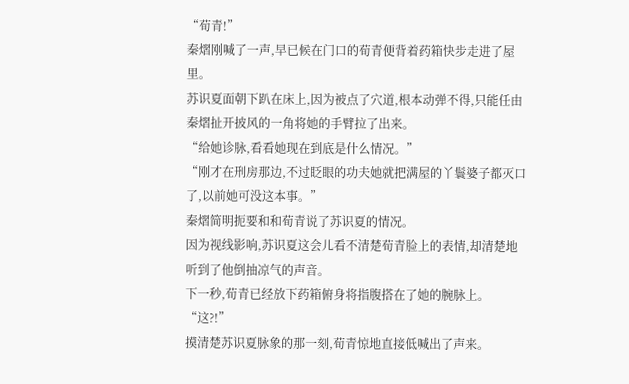“荀青!”
秦熠刚喊了一声,早已候在门口的荀青便背着药箱快步走进了屋里。
苏识夏面朝下趴在床上,因为被点了穴道,根本动弹不得,只能任由秦熠扯开披风的一角将她的手臂拉了出来。
“给她诊脉,看看她现在到底是什么情况。”
“刚才在刑房那边,不过眨眼的功夫她就把满屋的丫鬟婆子都灭口了,以前她可没这本事。”
秦熠简明扼要和和荀青说了苏识夏的情况。
因为视线影响,苏识夏这会儿看不清楚荀青脸上的表情,却清楚地听到了他倒抽凉气的声音。
下一秒,荀青已经放下药箱俯身将指腹搭在了她的腕脉上。
“这?!”
摸清楚苏识夏脉象的那一刻,荀青惊地直接低喊出了声来。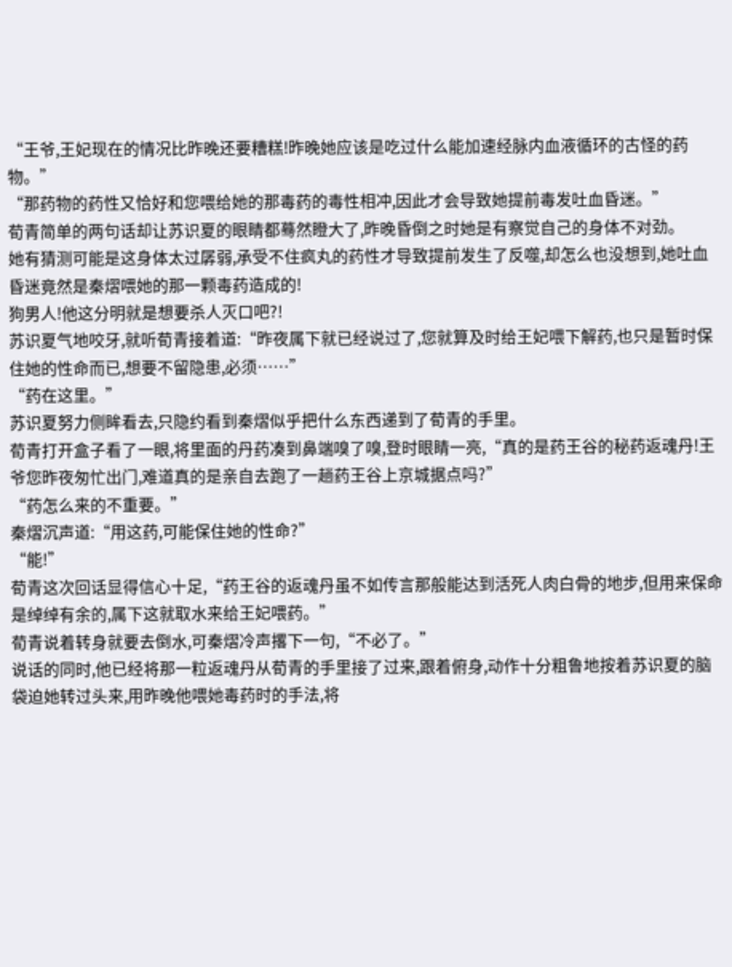“王爷,王妃现在的情况比昨晚还要糟糕!昨晚她应该是吃过什么能加速经脉内血液循环的古怪的药物。”
“那药物的药性又恰好和您喂给她的那毒药的毒性相冲,因此才会导致她提前毒发吐血昏迷。”
荀青简单的两句话却让苏识夏的眼睛都蓦然瞪大了,昨晚昏倒之时她是有察觉自己的身体不对劲。
她有猜测可能是这身体太过孱弱,承受不住疯丸的药性才导致提前发生了反噬,却怎么也没想到,她吐血昏迷竟然是秦熠喂她的那一颗毒药造成的!
狗男人!他这分明就是想要杀人灭口吧?!
苏识夏气地咬牙,就听荀青接着道:“昨夜属下就已经说过了,您就算及时给王妃喂下解药,也只是暂时保住她的性命而已,想要不留隐患,必须……”
“药在这里。”
苏识夏努力侧眸看去,只隐约看到秦熠似乎把什么东西递到了荀青的手里。
荀青打开盒子看了一眼,将里面的丹药凑到鼻端嗅了嗅,登时眼睛一亮,“真的是药王谷的秘药返魂丹!王爷您昨夜匆忙出门,难道真的是亲自去跑了一趟药王谷上京城据点吗?”
“药怎么来的不重要。”
秦熠沉声道:“用这药,可能保住她的性命?”
“能!”
荀青这次回话显得信心十足,“药王谷的返魂丹虽不如传言那般能达到活死人肉白骨的地步,但用来保命是绰绰有余的,属下这就取水来给王妃喂药。”
荀青说着转身就要去倒水,可秦熠冷声撂下一句,“不必了。”
说话的同时,他已经将那一粒返魂丹从荀青的手里接了过来,跟着俯身,动作十分粗鲁地按着苏识夏的脑袋迫她转过头来,用昨晚他喂她毒药时的手法,将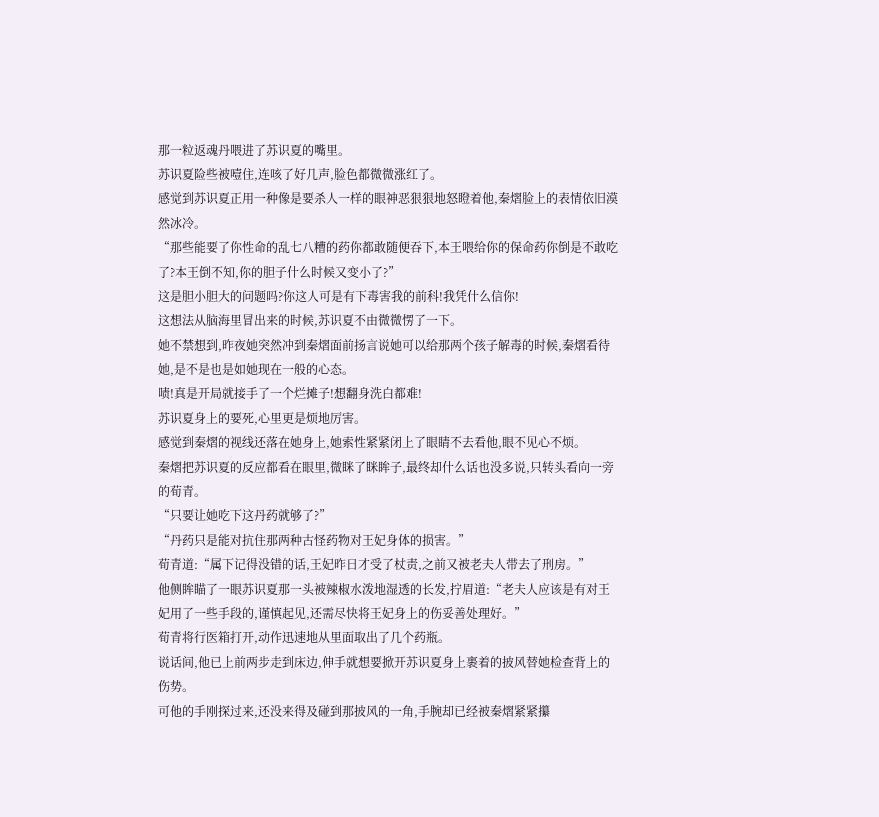那一粒返魂丹喂进了苏识夏的嘴里。
苏识夏险些被噎住,连咳了好几声,脸色都微微涨红了。
感觉到苏识夏正用一种像是要杀人一样的眼神恶狠狠地怒瞪着他,秦熠脸上的表情依旧漠然冰冷。
“那些能要了你性命的乱七八糟的药你都敢随便吞下,本王喂给你的保命药你倒是不敢吃了?本王倒不知,你的胆子什么时候又变小了?”
这是胆小胆大的问题吗?你这人可是有下毒害我的前科!我凭什么信你!
这想法从脑海里冒出来的时候,苏识夏不由微微愣了一下。
她不禁想到,昨夜她突然冲到秦熠面前扬言说她可以给那两个孩子解毒的时候,秦熠看待她,是不是也是如她现在一般的心态。
啧!真是开局就接手了一个烂摊子!想翻身洗白都难!
苏识夏身上的要死,心里更是烦地厉害。
感觉到秦熠的视线还落在她身上,她索性紧紧闭上了眼睛不去看他,眼不见心不烦。
秦熠把苏识夏的反应都看在眼里,微眯了眯眸子,最终却什么话也没多说,只转头看向一旁的荀青。
“只要让她吃下这丹药就够了?”
“丹药只是能对抗住那两种古怪药物对王妃身体的损害。”
荀青道:“属下记得没错的话,王妃昨日才受了杖责,之前又被老夫人带去了刑房。”
他侧眸瞄了一眼苏识夏那一头被辣椒水泼地湿透的长发,拧眉道:“老夫人应该是有对王妃用了一些手段的,谨慎起见,还需尽快将王妃身上的伤妥善处理好。”
荀青将行医箱打开,动作迅速地从里面取出了几个药瓶。
说话间,他已上前两步走到床边,伸手就想要掀开苏识夏身上裹着的披风替她检查背上的伤势。
可他的手刚探过来,还没来得及碰到那披风的一角,手腕却已经被秦熠紧紧攥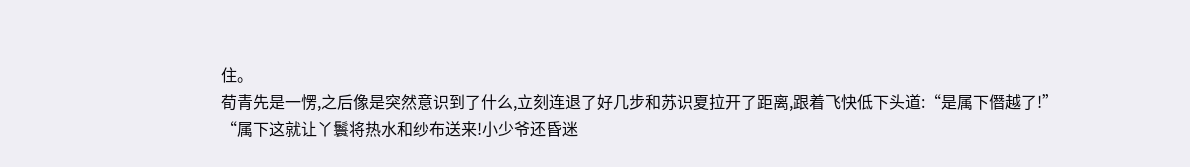住。
荀青先是一愣,之后像是突然意识到了什么,立刻连退了好几步和苏识夏拉开了距离,跟着飞快低下头道:“是属下僭越了!”
“属下这就让丫鬟将热水和纱布送来!小少爷还昏迷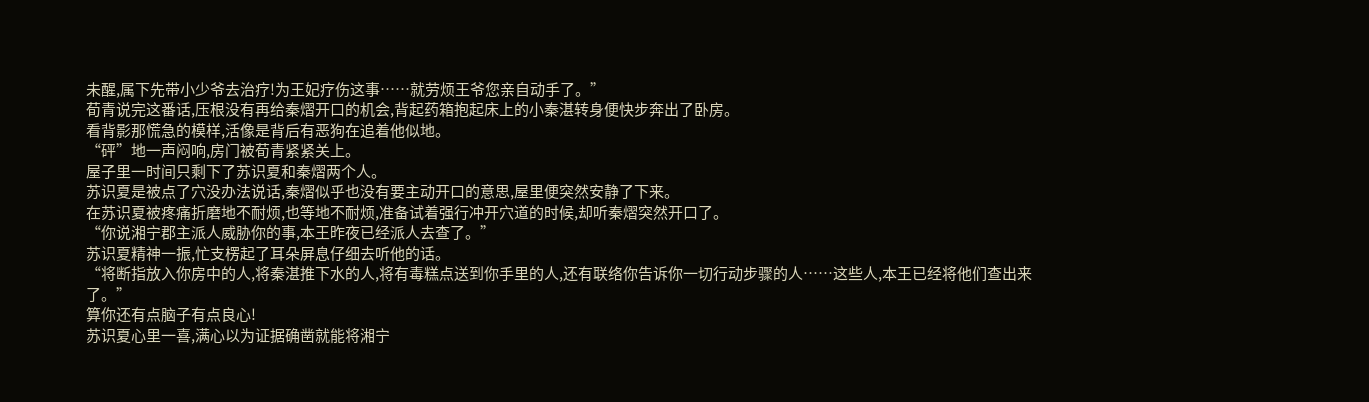未醒,属下先带小少爷去治疗!为王妃疗伤这事……就劳烦王爷您亲自动手了。”
荀青说完这番话,压根没有再给秦熠开口的机会,背起药箱抱起床上的小秦湛转身便快步奔出了卧房。
看背影那慌急的模样,活像是背后有恶狗在追着他似地。
“砰”地一声闷响,房门被荀青紧紧关上。
屋子里一时间只剩下了苏识夏和秦熠两个人。
苏识夏是被点了穴没办法说话,秦熠似乎也没有要主动开口的意思,屋里便突然安静了下来。
在苏识夏被疼痛折磨地不耐烦,也等地不耐烦,准备试着强行冲开穴道的时候,却听秦熠突然开口了。
“你说湘宁郡主派人威胁你的事,本王昨夜已经派人去查了。”
苏识夏精神一振,忙支楞起了耳朵屏息仔细去听他的话。
“将断指放入你房中的人,将秦湛推下水的人,将有毒糕点送到你手里的人,还有联络你告诉你一切行动步骤的人……这些人,本王已经将他们查出来了。”
算你还有点脑子有点良心!
苏识夏心里一喜,满心以为证据确凿就能将湘宁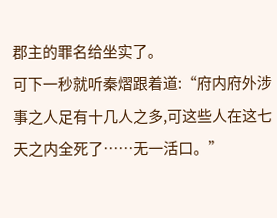郡主的罪名给坐实了。
可下一秒就听秦熠跟着道:“府内府外涉事之人足有十几人之多,可这些人在这七天之内全死了……无一活口。”